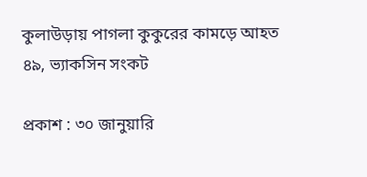কুলাউড়ায় পাগলা কুকুরের কামড়ে আহত ৪৯, ভ্যাকসিন সংকট

প্রকাশ : ৩০ জানুয়ারি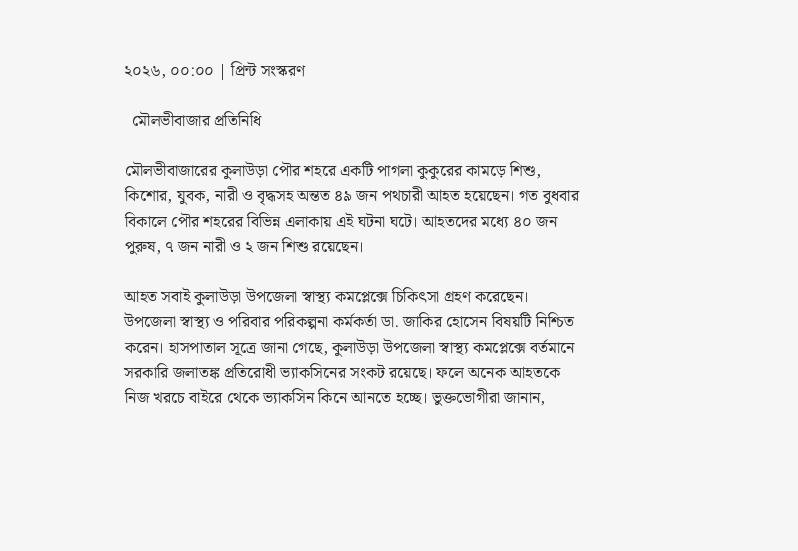২০২৬, ০০:০০ | প্রিন্ট সংস্করণ

  মৌলভীবাজার প্রতিনিধি

মৌলভীবাজারের কুলাউড়া পৌর শহরে একটি পাগলা কুকুরের কামড়ে শিশু, কিশোর, যুবক, নারী ও বৃদ্ধসহ অন্তত ৪৯ জন পথচারী আহত হয়েছেন। গত বুধবার বিকালে পৌর শহরের বিভিন্ন এলাকায় এই ঘটনা ঘটে। আহতদের মধ্যে ৪০ জন পুরুষ, ৭ জন নারী ও ২ জন শিশু রয়েছেন।

আহত সবাই কুলাউড়া উপজেলা স্বাস্থ্য কমপ্লেক্সে চিকিৎসা গ্রহণ করেছেন। উপজেলা স্বাস্থ্য ও পরিবার পরিকল্পনা কর্মকর্তা ডা. জাকির হোসেন বিষয়টি নিশ্চিত করেন। হাসপাতাল সূত্রে জানা গেছে, কুলাউড়া উপজেলা স্বাস্থ্য কমপ্লেক্সে বর্তমানে সরকারি জলাতঙ্ক প্রতিরোধী ভ্যাকসিনের সংকট রয়েছে। ফলে অনেক আহতকে নিজ খরচে বাইরে থেকে ভ্যাকসিন কিনে আনতে হচ্ছে। ভুক্তভোগীরা জানান,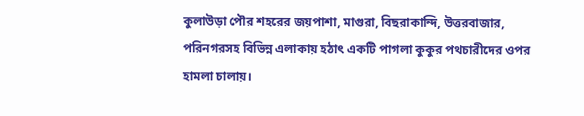কুলাউড়া পৌর শহরের জয়পাশা, মাগুরা, বিছরাকান্দি, উত্তরবাজার, পরিনগরসহ বিভিন্ন এলাকায় হঠাৎ একটি পাগলা কুকুর পথচারীদের ওপর হামলা চালায়।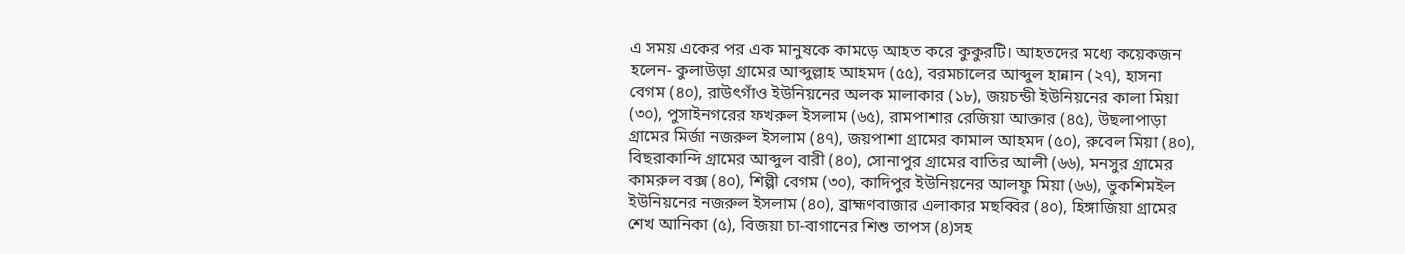এ সময় একের পর এক মানুষকে কামড়ে আহত করে কুকুরটি। আহতদের মধ্যে কয়েকজন হলেন- কুলাউড়া গ্রামের আব্দুল্লাহ আহমদ (৫৫), বরমচালের আব্দুল হান্নান (২৭), হাসনা বেগম (৪০), রাউৎগাঁও ইউনিয়নের অলক মালাকার (১৮), জয়চন্ডী ইউনিয়নের কালা মিয়া (৩০), পুসাইনগরের ফখরুল ইসলাম (৬৫), রামপাশার রেজিয়া আক্তার (৪৫), উছলাপাড়া গ্রামের মির্জা নজরুল ইসলাম (৪৭), জয়পাশা গ্রামের কামাল আহমদ (৫০), রুবেল মিয়া (৪০), বিছরাকান্দি গ্রামের আব্দুল বারী (৪০), সোনাপুর গ্রামের বাতির আলী (৬৬), মনসুর গ্রামের কামরুল বক্স (৪০), শিল্পী বেগম (৩০), কাদিপুর ইউনিয়নের আলফু মিয়া (৬৬), ভুকশিমইল ইউনিয়নের নজরুল ইসলাম (৪০), ব্রাহ্মণবাজার এলাকার মছব্বির (৪০), হিঙ্গাজিয়া গ্রামের শেখ আনিকা (৫), বিজয়া চা-বাগানের শিশু তাপস (৪)সহ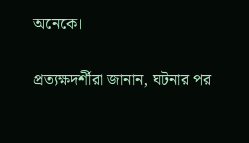অনেকে।

প্রত্যক্ষদর্শীরা জানান, ঘটনার পর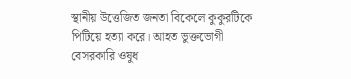স্থানীয় উত্তেজিত জনতা বিকেলে কুকুরটিকে পিটিয়ে হত্যা করে। আহত ভুক্তভোগী বেসরকারি ওষুধ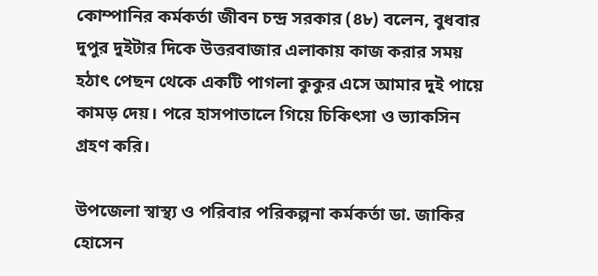কোম্পানির কর্মকর্তা জীবন চন্দ্র সরকার (৪৮) বলেন, বুধবার দুপুর দুইটার দিকে উত্তরবাজার এলাকায় কাজ করার সময় হঠাৎ পেছন থেকে একটি পাগলা কুকুর এসে আমার দুই পায়ে কামড় দেয়। পরে হাসপাতালে গিয়ে চিকিৎসা ও ভ্যাকসিন গ্রহণ করি।

উপজেলা স্বাস্থ্য ও পরিবার পরিকল্পনা কর্মকর্তা ডা. জাকির হোসেন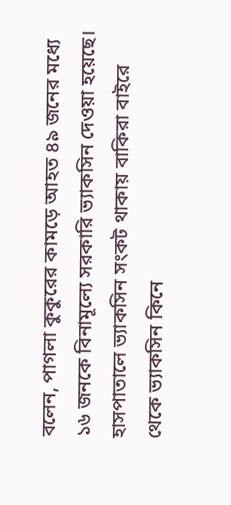বলেন, পাগলা কুকুরের কামড়ে আহত ৪৯ জনের মধ্যে ১৬ জনকে বিনামূল্যে সরকারি ভ্যাকসিন দেওয়া হয়েছে। হাসপাতালে ভ্যাকসিন সংকট থাকায় বাকিরা বাইরে থেকে ভ্যাকসিন কিনে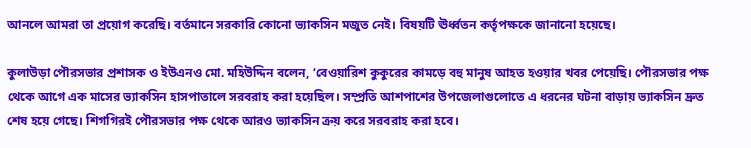আনলে আমরা তা প্রয়োগ করেছি। বর্তমানে সরকারি কোনো ভ্যাকসিন মজুত নেই। বিষয়টি ঊর্ধ্বতন কর্তৃপক্ষকে জানানো হয়েছে।

কুলাউড়া পৌরসভার প্রশাসক ও ইউএনও মো. মহিউদ্দিন বলেন, ‘বেওয়ারিশ কুকুরের কামড়ে বহু মানুষ আহত হওয়ার খবর পেয়েছি। পৌরসভার পক্ষ থেকে আগে এক মাসের ভ্যাকসিন হাসপাতালে সরবরাহ করা হয়েছিল। সম্প্রতি আশপাশের উপজেলাগুলোতে এ ধরনের ঘটনা বাড়ায় ভ্যাকসিন দ্রুত শেষ হয়ে গেছে। শিগগিরই পৌরসভার পক্ষ থেকে আরও ভ্যাকসিন ক্রয় করে সরবরাহ করা হবে।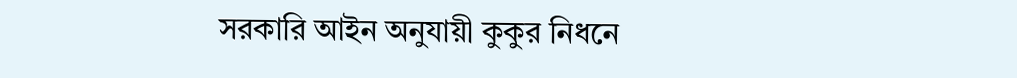সরকারি আইন অনুযায়ী কুকুর নিধনে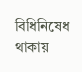বিধিনিষেধ থাকায়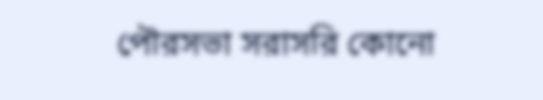পৌরসভা সরাসরি কোনো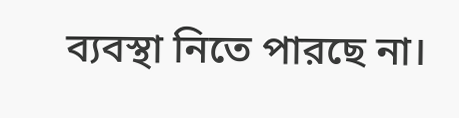ব্যবস্থা নিতে পারছে না।